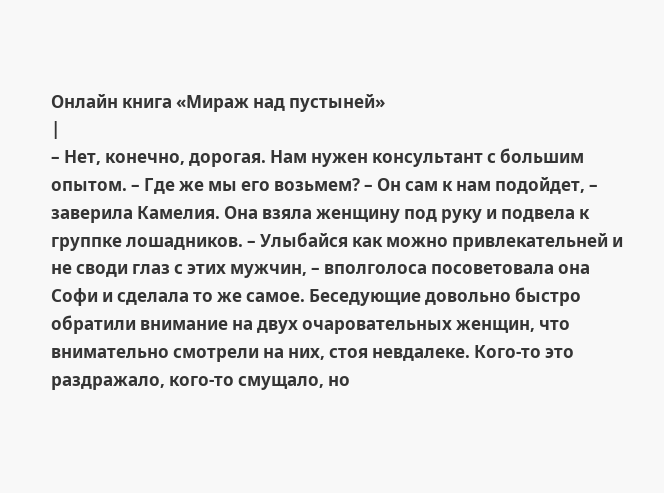Онлайн книга «Мираж над пустыней»
|
– Нет, конечно, дорогая. Нам нужен консультант с большим опытом. – Где же мы его возьмем? – Он сам к нам подойдет, – заверила Камелия. Она взяла женщину под руку и подвела к группке лошадников. – Улыбайся как можно привлекательней и не своди глаз с этих мужчин, – вполголоса посоветовала она Софи и сделала то же самое. Беседующие довольно быстро обратили внимание на двух очаровательных женщин, что внимательно смотрели на них, стоя невдалеке. Кого-то это раздражало, кого-то смущало, но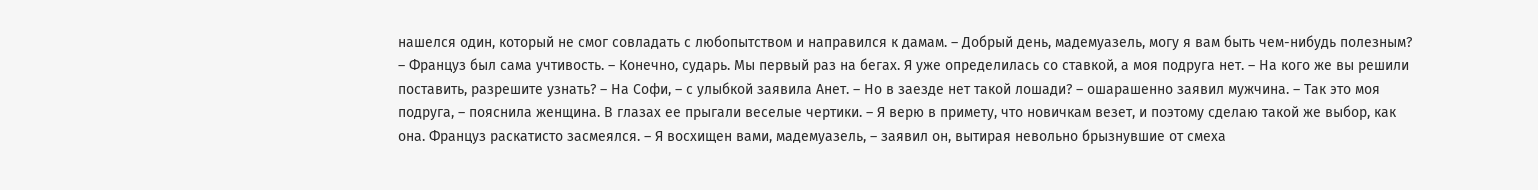нашелся один, который не смог совладать с любопытством и направился к дамам. – Добрый день, мадемуазель, могу я вам быть чем-нибудь полезным? – Француз был сама учтивость. – Конечно, сударь. Мы первый раз на бегах. Я уже определилась со ставкой, а моя подруга нет. – На кого же вы решили поставить, разрешите узнать? – На Софи, – с улыбкой заявила Анет. – Но в заезде нет такой лошади? – ошарашенно заявил мужчина. – Так это моя подруга, – пояснила женщина. В глазах ее прыгали веселые чертики. – Я верю в примету, что новичкам везет, и поэтому сделаю такой же выбор, как она. Француз раскатисто засмеялся. – Я восхищен вами, мадемуазель, – заявил он, вытирая невольно брызнувшие от смеха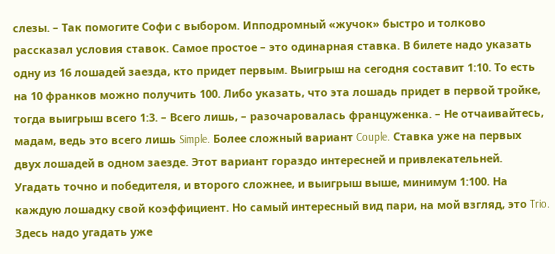слезы. – Так помогите Софи с выбором. Ипподромный «жучок» быстро и толково рассказал условия ставок. Самое простое – это одинарная ставка. В билете надо указать одну из 16 лошадей заезда, кто придет первым. Выигрыш на сегодня составит 1:10. То есть на 10 франков можно получить 100. Либо указать, что эта лошадь придет в первой тройке, тогда выигрыш всего 1:3. – Всего лишь, – разочаровалась француженка. – Не отчаивайтесь, мадам, ведь это всего лишь Simple. Более сложный вариант Couple. Ставка уже на первых двух лошадей в одном заезде. Этот вариант гораздо интересней и привлекательней. Угадать точно и победителя, и второго сложнее, и выигрыш выше, минимум 1:100. На каждую лошадку свой коэффициент. Но самый интересный вид пари, на мой взгляд, это Trio. Здесь надо угадать уже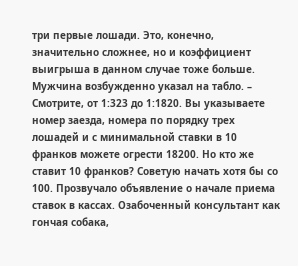три первые лошади. Это, конечно, значительно сложнее, но и коэффициент выигрыша в данном случае тоже больше. Мужчина возбужденно указал на табло. – Смотрите, от 1:323 до 1:1820. Вы указываете номер заезда, номера по порядку трех лошадей и с минимальной ставки в 10 франков можете огрести 18200. Но кто же ставит 10 франков? Советую начать хотя бы со 100. Прозвучало объявление о начале приема ставок в кассах. Озабоченный консультант как гончая собака,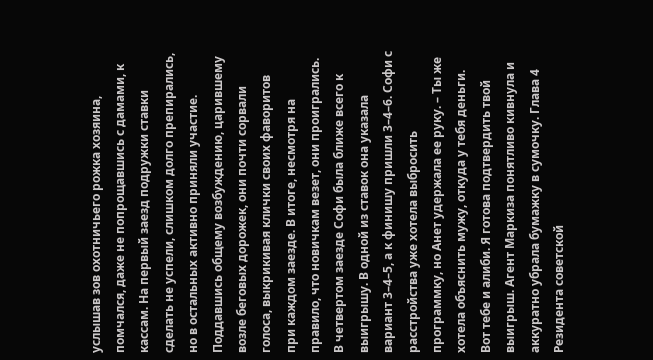услышав зов охотничьего рожка хозяина, помчался, даже не попрощавшись с дамами, к кассам. На первый заезд подружки ставки сделать не успели, слишком долго препирались, но в остальных активно приняли участие. Поддавшись общему возбуждению, царившему возле беговых дорожек, они почти сорвали голоса, выкрикивая клички своих фаворитов при каждом заезде. В итоге, несмотря на правило, что новичкам везет, они проигрались. В четвертом заезде Софи была ближе всего к выигрышу. В одной из ставок она указала вариант 3–4–5, а к финишу пришли 3–4–6. Софи с расстройства уже хотела выбросить программку, но Анет удержала ее руку. – Ты же хотела объяснить мужу, откуда у тебя деньги. Вот тебе и алиби. Я готова подтвердить твой выигрыш. Агент Маркиза понятливо кивнула и аккуратно убрала бумажку в сумочку. Глава 4 Резидента советской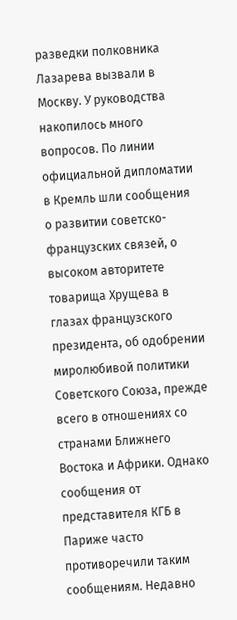разведки полковника Лазарева вызвали в Москву. У руководства накопилось много вопросов. По линии официальной дипломатии в Кремль шли сообщения о развитии советско-французских связей, о высоком авторитете товарища Хрущева в глазах французского президента, об одобрении миролюбивой политики Советского Союза, прежде всего в отношениях со странами Ближнего Востока и Африки. Однако сообщения от представителя КГБ в Париже часто противоречили таким сообщениям. Недавно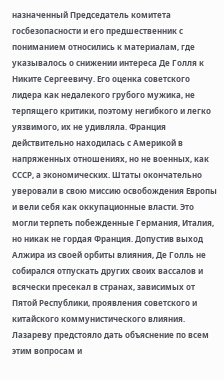назначенный Председатель комитета госбезопасности и его предшественник с пониманием относились к материалам, где указывалось о снижении интереса Де Голля к Никите Сергеевичу. Его оценка советского лидера как недалекого грубого мужика, не терпящего критики, поэтому негибкого и легко уязвимого, их не удивляла. Франция действительно находилась с Америкой в напряженных отношениях, но не военных, как СССР, а экономических. Штаты окончательно уверовали в свою миссию освобождения Европы и вели себя как оккупационные власти. Это могли терпеть побежденные Германия, Италия, но никак не гордая Франция. Допустив выход Алжира из своей орбиты влияния, Де Голль не собирался отпускать других своих вассалов и всячески пресекал в странах, зависимых от Пятой Республики, проявления советского и китайского коммунистического влияния. Лазареву предстояло дать объяснение по всем этим вопросам и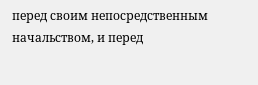перед своим непосредственным начальством, и перед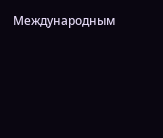Международным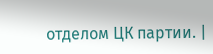отделом ЦК партии. |